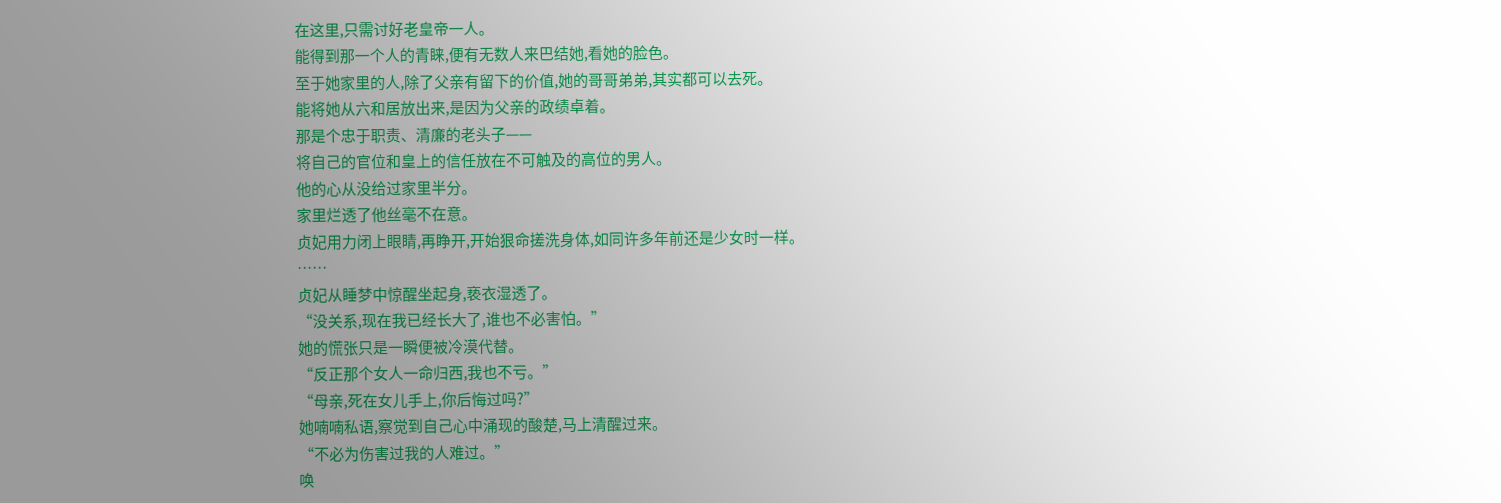在这里,只需讨好老皇帝一人。
能得到那一个人的青睐,便有无数人来巴结她,看她的脸色。
至于她家里的人,除了父亲有留下的价值,她的哥哥弟弟,其实都可以去死。
能将她从六和居放出来,是因为父亲的政绩卓着。
那是个忠于职责、清廉的老头子——
将自己的官位和皇上的信任放在不可触及的高位的男人。
他的心从没给过家里半分。
家里烂透了他丝毫不在意。
贞妃用力闭上眼睛,再睁开,开始狠命搓洗身体,如同许多年前还是少女时一样。
……
贞妃从睡梦中惊醒坐起身,亵衣湿透了。
“没关系,现在我已经长大了,谁也不必害怕。”
她的慌张只是一瞬便被冷漠代替。
“反正那个女人一命归西,我也不亏。”
“母亲,死在女儿手上,你后悔过吗?”
她喃喃私语,察觉到自己心中涌现的酸楚,马上清醒过来。
“不必为伤害过我的人难过。”
唤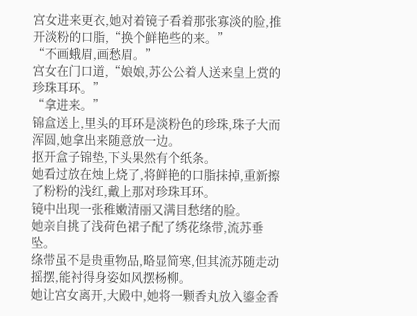宫女进来更衣,她对着镜子看着那张寡淡的脸,推开淡粉的口脂,“换个鲜艳些的来。”
“不画蛾眉,画愁眉。”
宫女在门口道,“娘娘,苏公公着人送来皇上赏的珍珠耳环。”
“拿进来。”
锦盒送上,里头的耳环是淡粉色的珍珠,珠子大而浑圆,她拿出来随意放一边。
抠开盒子锦垫,下头果然有个纸条。
她看过放在烛上烧了,将鲜艳的口脂抹掉,重新擦了粉粉的浅红,戴上那对珍珠耳环。
镜中出现一张稚嫩清丽又满目愁绪的脸。
她亲自挑了浅荷色裙子配了绣花绦带,流苏垂坠。
绦带虽不是贵重物品,略显简寒,但其流苏随走动摇摆,能衬得身姿如风摆杨柳。
她让宫女离开,大殿中,她将一颗香丸放入鎏金香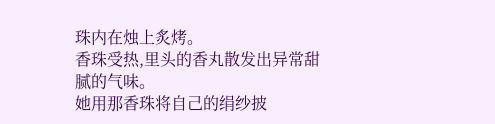珠内在烛上炙烤。
香珠受热,里头的香丸散发出异常甜腻的气味。
她用那香珠将自己的绢纱披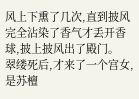风上下熏了几次,直到披风完全沾染了香气才丢开香球,披上披风出了殿门。
翠缕死后,才来了一个宫女,是苏檀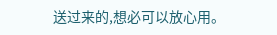送过来的,想必可以放心用。